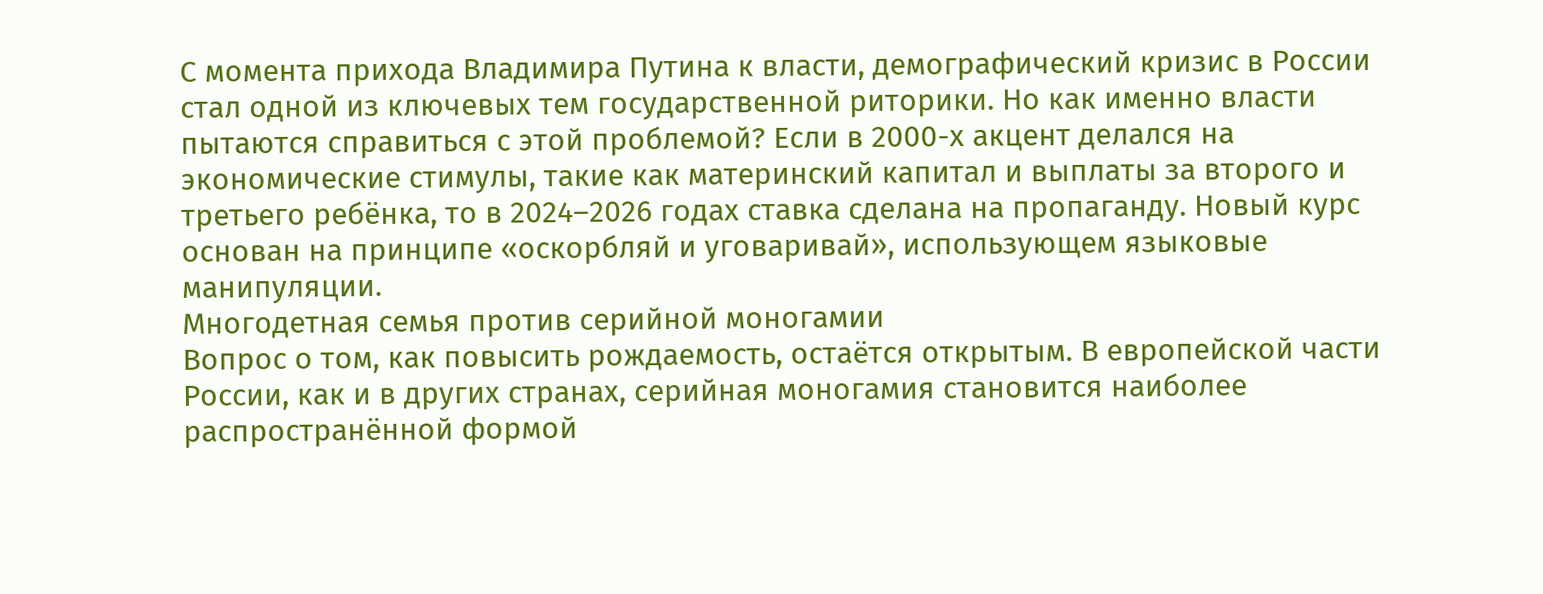С момента прихода Владимира Путина к власти, демографический кризис в России стал одной из ключевых тем государственной риторики. Но как именно власти пытаются справиться с этой проблемой? Если в 2000-х акцент делался на экономические стимулы, такие как материнский капитал и выплаты за второго и третьего ребёнка, то в 2024–2026 годах ставка сделана на пропаганду. Новый курс основан на принципе «оскорбляй и уговаривай», использующем языковые манипуляции.
Многодетная семья против серийной моногамии
Вопрос о том, как повысить рождаемость, остаётся открытым. В европейской части России, как и в других странах, серийная моногамия становится наиболее распространённой формой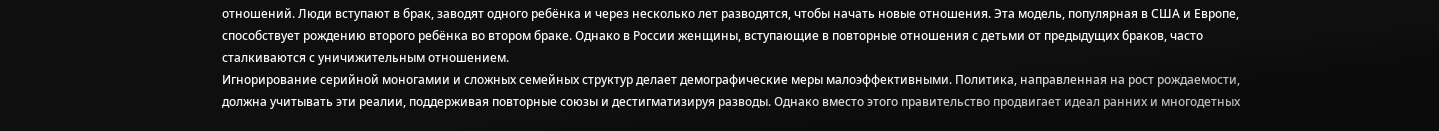отношений. Люди вступают в брак, заводят одного ребёнка и через несколько лет разводятся, чтобы начать новые отношения. Эта модель, популярная в США и Европе, способствует рождению второго ребёнка во втором браке. Однако в России женщины, вступающие в повторные отношения с детьми от предыдущих браков, часто сталкиваются с уничижительным отношением.
Игнорирование серийной моногамии и сложных семейных структур делает демографические меры малоэффективными. Политика, направленная на рост рождаемости, должна учитывать эти реалии, поддерживая повторные союзы и дестигматизируя разводы. Однако вместо этого правительство продвигает идеал ранних и многодетных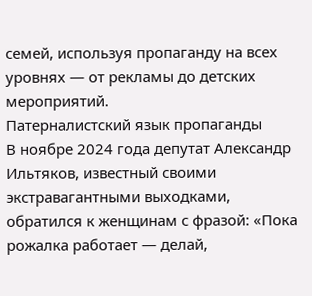семей, используя пропаганду на всех уровнях — от рекламы до детских мероприятий.
Патерналистский язык пропаганды
В ноябре 2024 года депутат Александр Ильтяков, известный своими экстравагантными выходками, обратился к женщинам с фразой: «Пока рожалка работает — делай,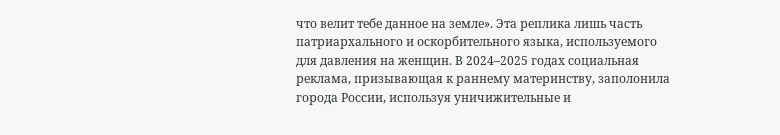что велит тебе данное на земле». Эта реплика лишь часть патриархального и оскорбительного языка, используемого для давления на женщин. В 2024–2025 годах социальная реклама, призывающая к раннему материнству, заполонила города России, используя уничижительные и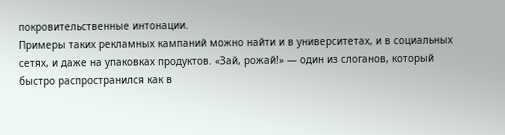покровительственные интонации.
Примеры таких рекламных кампаний можно найти и в университетах, и в социальных сетях, и даже на упаковках продуктов. «Зай, рожай!» — один из слоганов, который быстро распространился как в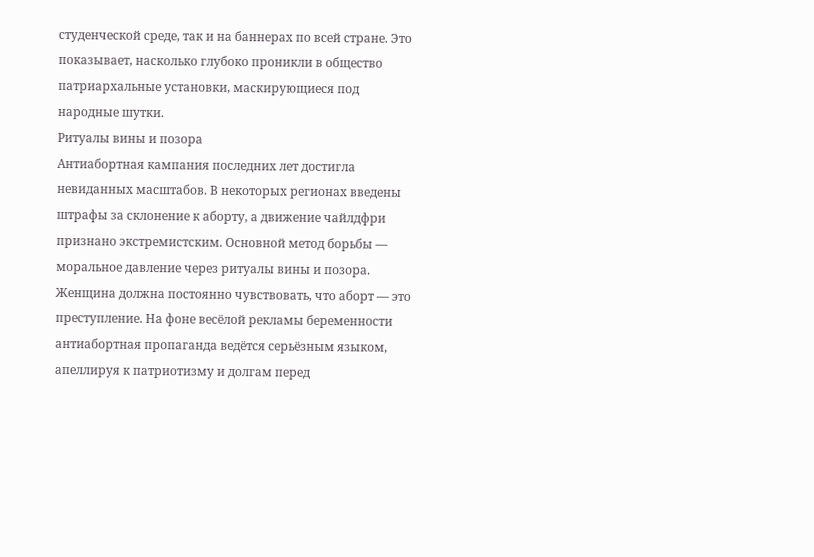студенческой среде, так и на баннерах по всей стране. Это показывает, насколько глубоко проникли в общество патриархальные установки, маскирующиеся под народные шутки.
Ритуалы вины и позора
Антиабортная кампания последних лет достигла невиданных масштабов. В некоторых регионах введены штрафы за склонение к аборту, а движение чайлдфри признано экстремистским. Основной метод борьбы — моральное давление через ритуалы вины и позора. Женщина должна постоянно чувствовать, что аборт — это преступление. На фоне весёлой рекламы беременности антиабортная пропаганда ведётся серьёзным языком, апеллируя к патриотизму и долгам перед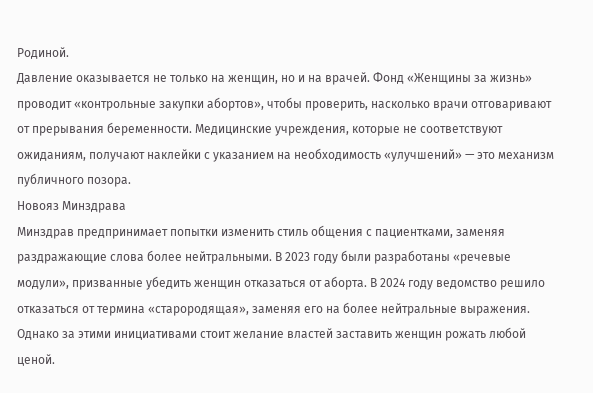Родиной.
Давление оказывается не только на женщин, но и на врачей. Фонд «Женщины за жизнь» проводит «контрольные закупки абортов», чтобы проверить, насколько врачи отговаривают от прерывания беременности. Медицинские учреждения, которые не соответствуют ожиданиям, получают наклейки с указанием на необходимость «улучшений» — это механизм публичного позора.
Новояз Минздрава
Минздрав предпринимает попытки изменить стиль общения с пациентками, заменяя раздражающие слова более нейтральными. В 2023 году были разработаны «речевые модули», призванные убедить женщин отказаться от аборта. В 2024 году ведомство решило отказаться от термина «старородящая», заменяя его на более нейтральные выражения. Однако за этими инициативами стоит желание властей заставить женщин рожать любой ценой.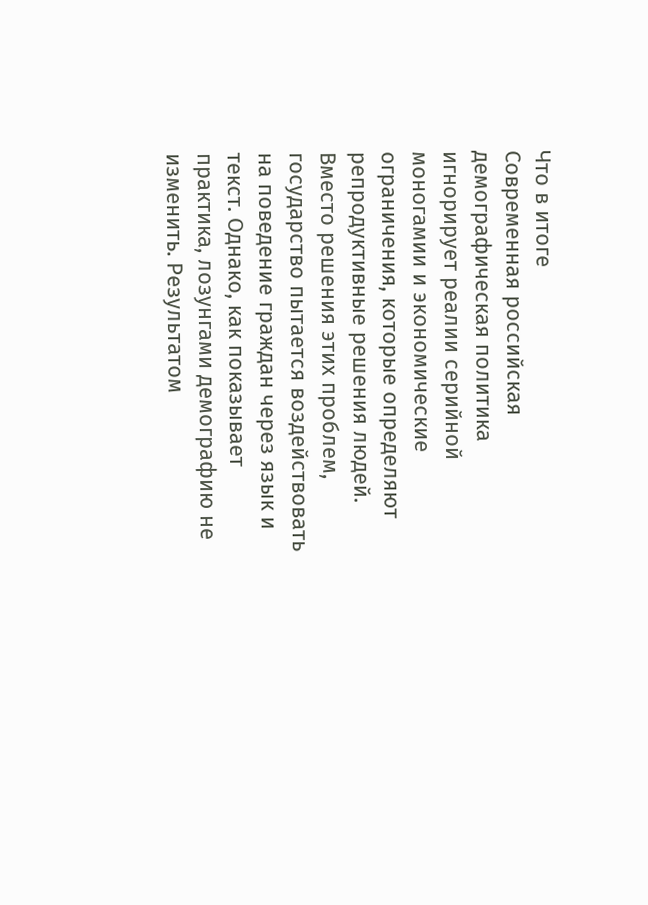Что в итоге
Современная российская демографическая политика игнорирует реалии серийной моногамии и экономические ограничения, которые определяют репродуктивные решения людей. Вместо решения этих проблем, государство пытается воздействовать на поведение граждан через язык и текст. Однако, как показывает практика, лозунгами демографию не изменить. Результатом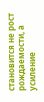становится не рост рождаемости, а усиление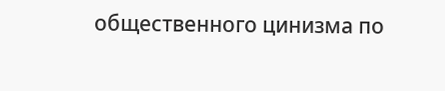общественного цинизма по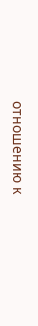отношению к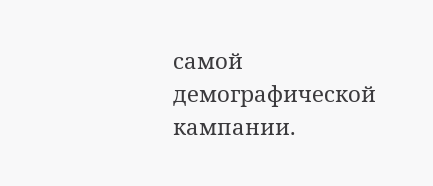самой демографической кампании.